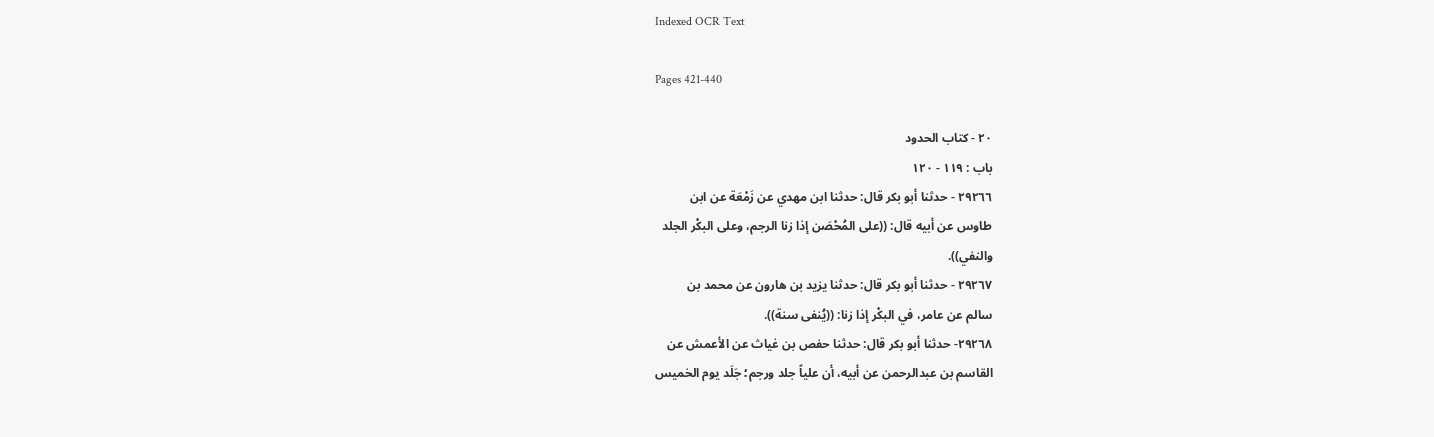Indexed OCR Text

Pages 421-440

٢٠ - كتاب الحدود
باب : ١١٩ - ١٢٠
٢٩٢٦٦ - حدثنا أبو بكر قال: حدثنا ابن مهدي عن زَمْعَة عن ابن
طاوس عن أبيه قال: ((على المُحْصَن إذا زنا الرجم، وعلى البكْر الجلد
والنفي)).
٢٩٢٦٧ - حدثنا أبو بكر قال: حدثنا يزيد بن هارون عن محمد بن
سالم عن عامر، في البكْر إذا زنا: ((يُنفى سنة)).
٢٩٢٦٨- حدثنا أبو بكر قال: حدثنا حفص بن غياث عن الأعمش عن
القاسم بن عبدالرحمن عن أبيه، أن علياً جلد ورجم؛ جَلَد يوم الخميس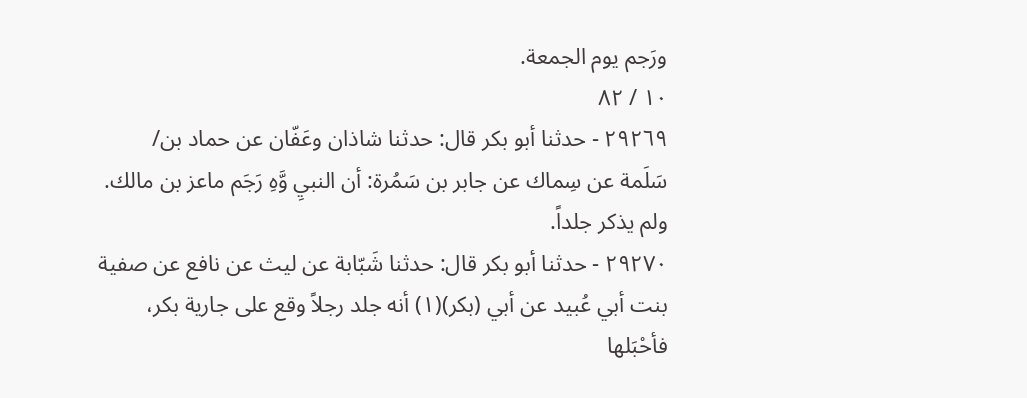ورَجم یوم الجمعة.
١٠ / ٨٢
٢٩٢٦٩ - حدثنا أبو بكر قال: حدثنا شاذان وعَفّان عن حماد بن/
سَلَمة عن سِماك عن جابر بن سَمُرة: أن النبيِ وَّهِ رَجَم ماعز بن مالك.
ولم یذکر جلداً.
٢٩٢٧٠ - حدثنا أبو بكر قال: حدثنا شَبّابة عن ليث عن نافع عن صفية
بنت أبي عُبيد عن أبي (بكر)(١) أنه جلد رجلاً وقع على جارية بكر،
فأحْبَلها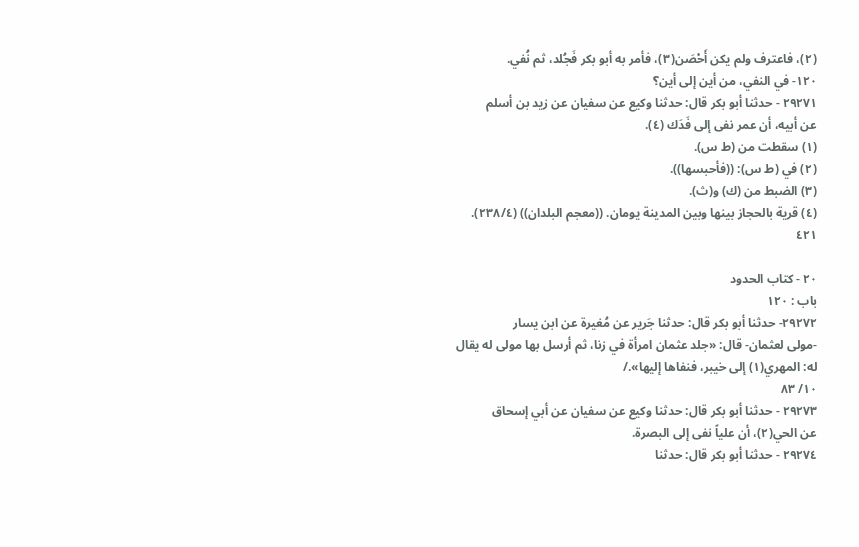(٢)، فاعترف ولم يكن أَحْصَن(٣)، فأمر به أبو بكر فَجُلد، ثم نُفي.
١٢٠- في النفي، من أين إلى أين؟
٢٩٢٧١ - حدثنا أبو بكر قال: حدثنا وكيع عن سفيان عن زيد بن أسلم
عن أبيه، أن عمر نفى إلى فَدَك (٤).
(١) سقطت من (ط س).
(٢) في (ط س): ((فأحبسها)).
(٣) الضبط من (ك) و(ث).
(٤) قرية بالحجاز بينها وبين المدينة يومان. ((معجم البلدان)) (٢٣٨/٤).
٤٢١

٢٠ - كتاب الحدود
باب : ١٢٠
٢٩٢٧٢- حدثنا أبو بكر قال: حدثنا جَرير عن مُغيرة عن ابن يسار
-مولی لعثمان- قال: «جلد عثمان امرأة في زنا، ثم أرسل بها مولی له يقال
له: المهري(١) إلی خیبر، فنفاها إليها»./
١٠/ ٨٣
٢٩٢٧٣ - حدثنا أبو بكر قال: حدثنا وكيع عن سفيان عن أبي إسحاق
عن الحي(٢)، أن علياً نفى إلى البصرة.
٢٩٢٧٤ - حدثنا أبو بكر قال: حدثنا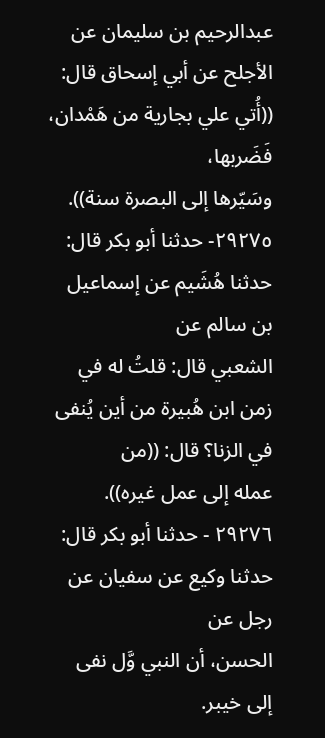عبدالرحيم بن سليمان عن
الأجلح عن أبي إسحاق قال: ((أُتي علي بجارية من هَمْدان، فَضَربها،
وسَيّرها إلى البصرة سنة)).
٢٩٢٧٥- حدثنا أبو بكر قال: حدثنا هُشَيم عن إسماعيل بن سالم عن
الشعبي قال: قلتُ له في زمن ابن هُبيرة من أين يُنفى في الزنا؟ قال: ((من
عمله إلى عمل غيره)).
٢٩٢٧٦ - حدثنا أبو بكر قال: حدثنا وكيع عن سفيان عن رجل عن
الحسن، أن النبي وَّل نفى إلى خيبر.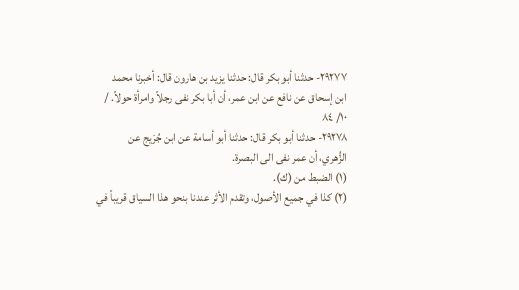٢٩٢٧٧- حدثنا أبو بكر قال: حدثنا يزيد بن هارون قال: أخبرنا محمد
ابن إسحاق عن نافع عن ابن عمر، أن أبا بكر نفی رجلاً وامرأة حولاً. /
١٠/ ٨٤
٢٩٢٧٨- حدثنا أبو بكر قال: حدثنا أبو أسامة عن ابن جُرَيج عن
الزُّهري، أن عمر نفى الى البصرة.
(١) الضبط من (ك).
(٢) كذا في جميع الأصول، وتقدم الأثر عندنا بنحو هذا السياق قريباً في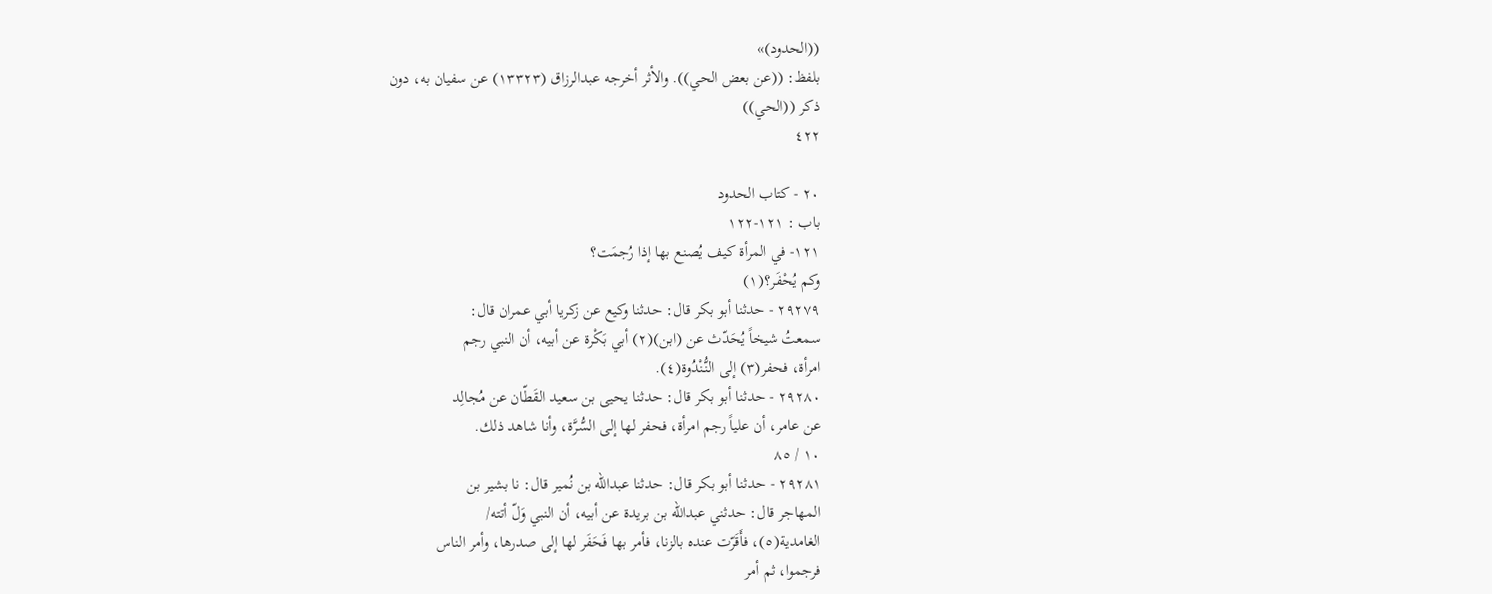((الحدود)»
بلفظ: ((عن بعض الحي)). والأثر أخرجه عبدالرزاق (١٣٣٢٣) عن سفيان به، دون
ذكر ((الحي))
٤٢٢

٢٠ - كتاب الحدود
باب : ١٢١-١٢٢
١٢١- في المرأة كيف يُصنع بها إذا رُجمَت؟
وكم يُحْفَر؟(١)
٢٩٢٧٩ - حدثنا أبو بكر قال: حدثنا وكيع عن زكريا أبي عمران قال:
سمعتُ شيخاً يُحَدّث عن (ابن)(٢) أبي بَكْرة عن أبيه، أن النبي رجم
امرأة، فحفر(٣) إلى النُّنْدُوة(٤).
٢٩٢٨٠ - حدثنا أبو بكر قال: حدثنا يحيى بن سعيد القَطّان عن مُجالِد
عن عامر، أن علياً رجم امرأة، فحفر لها إلى السُّرَّة، وأنا شاهد ذلك.
١٠ / ٨٥
٢٩٢٨١ - حدثنا أبو بكر قال: حدثنا عبدالله بن نُمير قال: نا بشير بن
المهاجر قال: حدثني عبدالله بن بريدة عن أبيه، أن النبي وَلّ أتته/
الغامدية(٥)، فأَقَرّت عنده بالزنا، فأمر بها فَحَفَر لها إلى صدرها، وأمر الناس
فرجموا، ثم أمر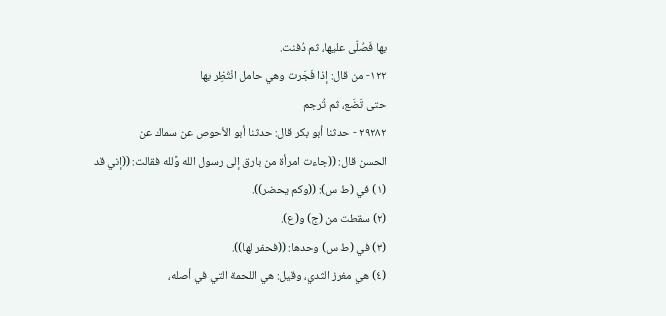بها فَصُلّی عليها، ثم دُفنت.
١٢٢- من قال: إذا فَجَرت وهي حامل انْتُظِر بها
حتى تَضَع، ثم تُرجم
٢٩٢٨٢ - حدثنا أبو بكر قال: حدثنا أبو الأحوص عن سماك عن
الحسن قال: ((جاءت امرأة من بارق إلى رسول الله وَّلله فقالت: ((إني قد
(١) في (ط س): ((وكم يحضر)).
(٢) سقطت من (ج) و(ع).
(٣) في (ط س) وحدها: ((فحفر لها)).
(٤) هي مغرز الثدي، وقيل: هي اللحمة التي في أصله،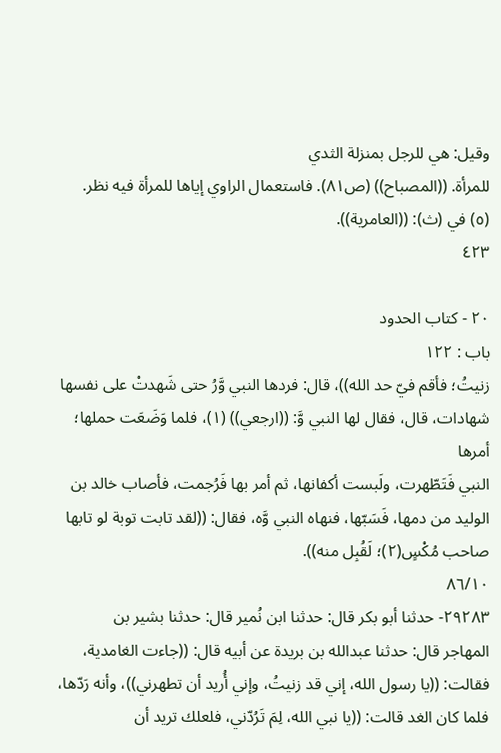وقيل: هي للرجل بمنزلة الثدي
للمرأة. ((المصباح)) (ص٨١). فاستعمال الراوي إياها للمرأة فيه نظر.
(٥) في (ث): ((العامرية)).
٤٢٣

٢٠ - كتاب الحدود
باب : ١٢٢
زنيتُ؛ فأقم فيّ حد الله))، قال: فردها النبي وَّرُ حتى شَهدتْ على نفسها
شهادات، قال، فقال لها النبي وَّ: ((ارجعي)) (١)، فلما وَضَعَت حملها؛ أمرها
النبي فَتَطّهرت، ولَبست أكفانها، ثم أمر بها فَرُجمت، فأصاب خالد بن
الوليد من دمها، فَسَبّها، فنهاه النبي وَّه، فقال: ((لقد تابت توبة لو تابها
صاحب مُكْسٍ(٢)؛ لَقُبِل منه)).
٨٦/١٠
٢٩٢٨٣- حدثنا أبو بكر قال: حدثنا ابن نُمير قال: حدثنا بشير بن
المهاجر قال: حدثنا عبدالله بن بريدة عن أبيه قال: ((جاءت الغامدية،
فقالت: ((يا رسول الله، إني قد زنيتُ، وإني أُريد أن تطهرني))، وأنه رَدّها،
فلما كان الغد قالت: ((يا نبي الله، لِمَ تَرُدّني، فلعلك تريد أن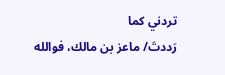تردني كما
رَددتَ/ ماعز بن مالك، فوالله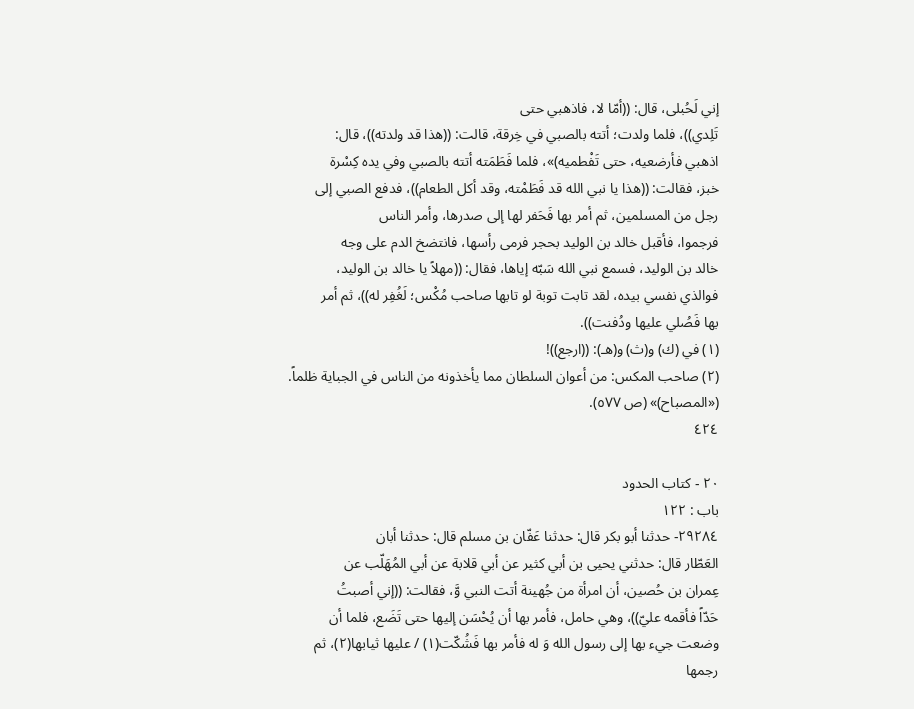إني لَحُبلى، قال: ((أمّا لا، فاذهبي حتى
تَلِدي))، فلما ولدت؛ أتته بالصبي في خِرقة، قالت: ((هذا قد ولدته))، قال:
اذهبي فأرضعيه، حتى تَفْطميه)»، فلما فَطَمَته أتته بالصبي وفي يده كِسْرة
خبز، فقالت: ((هذا يا نبي الله قد فَطَمْته، وقد أكل الطعام))، فدفع الصبي إلى
رجل من المسلمين، ثم أمر بها فَحَفر لها إلى صدرها، وأمر الناس
فرجموا، فأقبل خالد بن الوليد بحجر فرمى رأسها، فانتضخ الدم على وجه
خالد بن الوليد، فسمع نبي الله سَبّه إياها، فقال: ((مهلاً يا خالد بن الوليد،
فوالذي نفسي بيده، لقد تابت توبة لو تابها صاحب مُكْس؛ لَغُفِر له))، ثم أمر
بها فَصُلي عليها ودُفنت)).
(١) في (ك) و(ث) و(هـ): ((ارجع))!
(٢) صاحب المكس: من أعوان السلطان مما يأخذونه من الناس في الجباية ظلماً.
(«المصباح)» (ص ٥٧٧).
٤٢٤

٢٠ - كتاب الحدود
باب : ١٢٢
٢٩٢٨٤- حدثنا أبو بکر قال: حدثنا عَفّان بن مسلم قال: حدثنا أبان
العَطّار قال: حدثني يحيى بن أبي كثير عن أبي قلابة عن أبي المُهَلّب عن
عِمران بن حُصين، أن امرأة من جُهينة أتت النبي وَّ، فقالت: ((إني أصبتُ
حَدّاً فأقمه عليّ))، وهي حامل، فأمر بها أن يُحْسَن إليها حتى تَضَع، فلما أن
وضعت جيء بها إلى رسول الله وَ له فأمر بها فَشُكّت(١) / عليها ثيابها(٢)، ثم
رجمها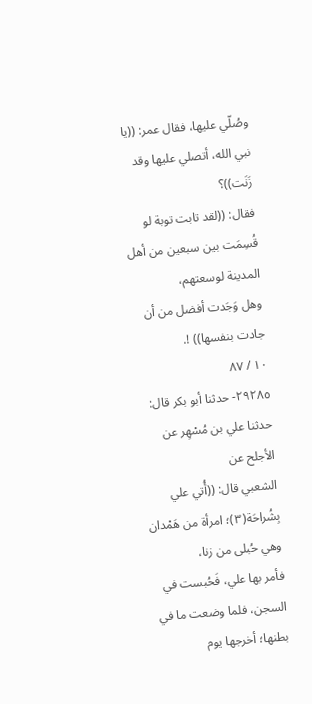وصُلّي عليها، فقال عمر: ((يا نبي الله، أتصلي عليها وقد زَنَت))؟
فقال: ((لقد تابت توبة لو قُسِمَت بين سبعين من أهل المدينة لوسعتهم،
وهل وَجَدت أفضل من أن جادت بنفسها)) !.
١٠ / ٨٧
٢٩٢٨٥- حدثنا أبو بكر قال: حدثنا علي بن مُسْهِر عن الأجلح عن
الشعبي قال: ((أُتي علي بِشُراحَة(٣)؛ امرأة من هَمْدان وهي حُبلى من زنا،
فأمر بها علي، فَحُبست في السجن، فلما وضعت ما في بطنها؛ أخرجها يوم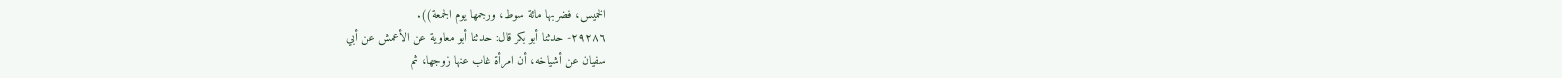الخميس، فضربها مائة سوط، ورجمها يوم الجمعة)).
٢٩٢٨٦- حدثنا أبو بكر قال: حدثنا أبو معاوية عن الأعمش عن أبي
سفيان عن أشياخه، أن امرأة غاب عنها زوجها، ثم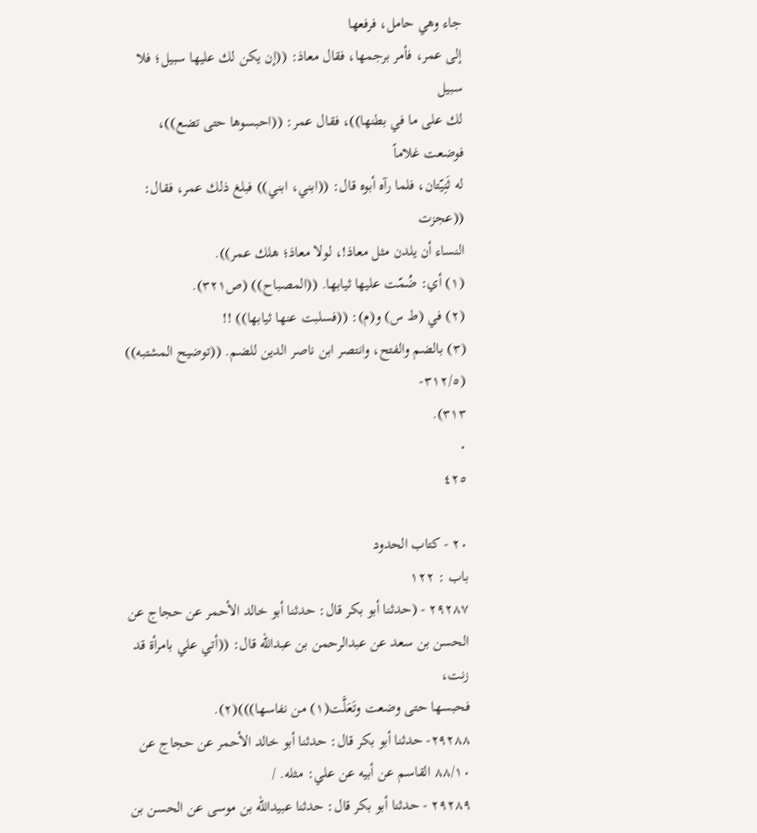جاء وهي حامل، فرفعها
إلى عمر، فأمر برجمها، فقال معاذ: ((إن يكن لك عليها سبيل؛ فلا سبيل
لك على ما في بطنها))، فقال عمر: ((احبسوها حتى تضع))، فوضعت غلاماً
له ثَنِيّتان، فلما رآه أبوه قال: ((ابني، ابني)) فبلغ ذلك عمر، فقال: ((عجزت
النساء أن يلدن مثل معاذ!، لولا معاذ؛ هلك عمر)).
(١) أي: ضُمّت عليها ثيابها. ((المصباح)) (ص٣٢١).
(٢) في (ط س) و(م): ((فسلبت عنها ثيابها)) !!
(٣) بالضم والفتح، وانتصر ابن ناصر الدين للضم. ((توضيح المشتبه)) (٣١٢/٥-
٣١٣).
٠
٤٢٥

٢٠ - كتاب الحدود
باب : ١٢٢
٢٩٢٨٧ - (حدثنا أبو بكر قال: حدثنا أبو خالد الأحمر عن حجاج عن
الحسن بن سعد عن عبدالرحمن بن عبدالله قال: ((أتي علي بامرأة قد زنت،
فحبسها حتى وضعت وتَعَلَّت(١) من نفاسها)))(٢).
٢٩٢٨٨- حدثنا أبو بكر قال: حدثنا أبو خالد الأحمر عن حجاج عن
٨٨/١٠ القاسم عن أبيه عن علي: مثله. /
٢٩٢٨٩ - حدثنا أبو بكر قال: حدثنا عبيدالله بن موسى عن الحسن بن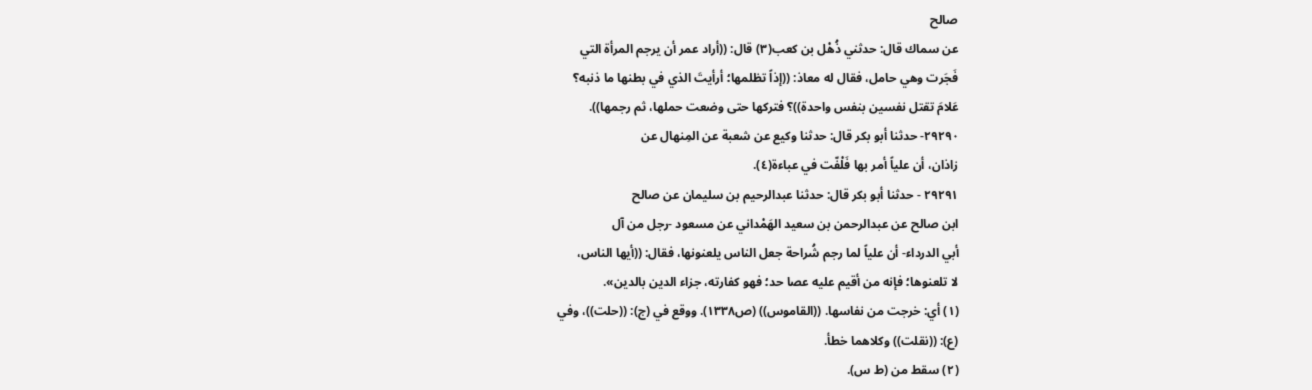صالح
عن سماك قال: حدثني ذُهْل بن كعب(٣) قال: ((أراد عمر أن يرجم المرأة التي
فَجَرت وهي حامل، فقال له معاذ: ((إذاً تظلمها؛ أرأيتَ الذي في بطنها ما ذنبه؟
عَلامَ تقتل نفسين بنفس واحدة))؟ فتركها حتى وضعت حملها، ثم رجمها)).
٢٩٢٩٠- حدثنا أبو بكر قال: حدثنا وكيع عن شعبة عن المِنهال عن
زاذان، أن علياً أمر بها فَلْفّت في عباءة(٤).
٢٩٢٩١ - حدثنا أبو بكر قال: حدثنا عبدالرحيم بن سليمان عن صالح
ابن صالح عن عبدالرحمن بن سعيد الهَمْداني عن مسعود -رجل من آل
أبي الدرداء- أن علياً لما رجم شُراحة جعل الناس يلعنونها، فقال: ((أيها الناس،
لا تلعنوها؛ فإنه من أقیم علیه عصا حد؛ فهو كفارته، جزاء الدین بالدين».
(١) أي: خرجت من نفاسها. ((القاموس)) (ص١٣٣٨). ووقع في (ج): ((حلت))، وفي
(ع): ((نقلت)) وكلاهما خطأ.
(٢) سقط من (ط س).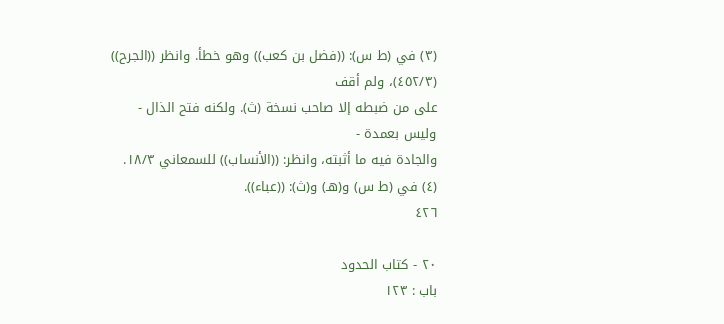(٣) في (ط س): ((فضل بن كعب)) وهو خطأ. وانظر ((الجرح)) (٤٥٢/٣)، ولم أقف
على من ضبطه إلا صاحب نسخة (ث). ولكنه فتح الذال - وليس بعمدة -
والجادة فيه ما أثبته، وانظر: ((الأنساب)) للسمعاني ١٨/٣.
(٤) في (ط س) و(هـ) و(ث): ((عباء)).
٤٢٦

٢٠ - كتاب الحدود
باب : ١٢٣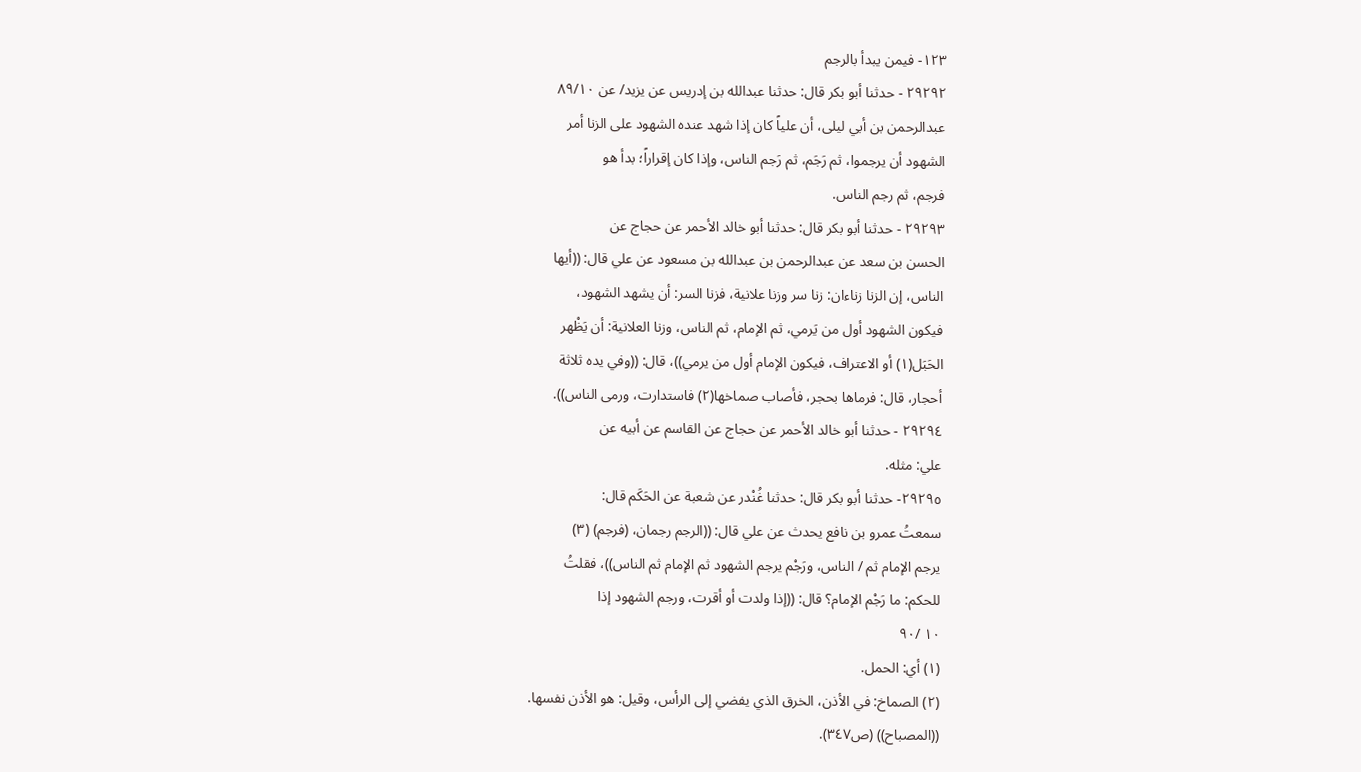١٢٣- فیمن یبدأ بالرجم
٢٩٢٩٢ - حدثنا أبو بكر قال: حدثنا عبدالله بن إدريس عن يزيد/ عن ٨٩/١٠
عبدالرحمن بن أبي ليلى، أن علياً كان إذا شهد عنده الشهود على الزنا أمر
الشهود أن يرجموا، ثم رَجَم، ثم رَجم الناس، وإذا كان إقراراً؛ بدأ هو
فرجم، ثم رجم الناس.
٢٩٢٩٣ - حدثنا أبو بكر قال: حدثنا أبو خالد الأحمر عن حجاج عن
الحسن بن سعد عن عبدالرحمن بن عبدالله بن مسعود عن علي قال: ((أيها
الناس، إن الزنا زناءان: زنا سر وزنا علانية، فزنا السر: أن يشهد الشهود،
فيكون الشهود أول من يَرمي، ثم الإمام، ثم الناس، وزنا العلانية: أن يَظْهر
الحَبَل(١) أو الاعتراف، فيكون الإمام أول من يرمي))، قال: ((وفي يده ثلاثة
أحجار، قال: فرماها بحجر، فأصاب صماخها(٢) فاستدارت، ورمى الناس)).
٢٩٢٩٤ - حدثنا أبو خالد الأحمر عن حجاج عن القاسم عن أبيه عن
علي: مثله.
٢٩٢٩٥- حدثنا أبو بكر قال: حدثنا غُنْدر عن شعبة عن الحَكَم قال:
سمعتُ عمرو بن نافع يحدث عن علي قال: ((الرجم رجمان، (فرجم) (٣)
يرجم الإمام ثم / الناس، ورَجْم يرجم الشهود ثم الإمام ثم الناس))، فقلتُ
للحكم: ما رَجْم الإمام؟ قال: ((إذا ولدت أو أقرت، ورجم الشهود إذا
١٠ /٩٠
(١) أي: الحمل.
(٢) الصماخ: في الأذن، الخرق الذي يفضي إلى الرأس، وقيل: هو الأذن نفسها.
((المصباح)) (ص٣٤٧).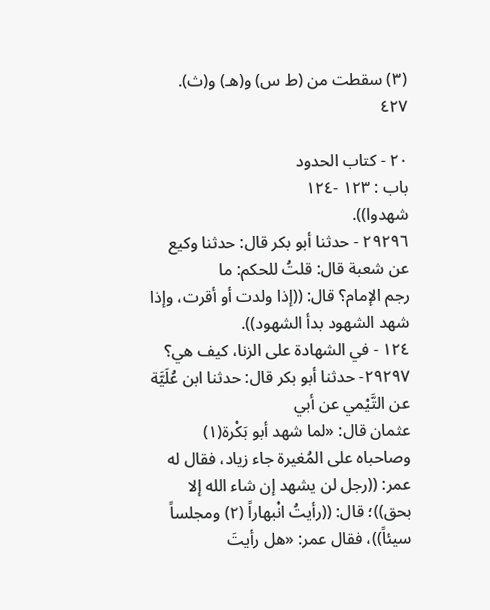(٣) سقطت من (ط س) و(هـ) و(ث).
٤٢٧

٢٠ - كتاب الحدود
باب : ١٢٣ -١٢٤
شهدوا)).
٢٩٢٩٦ - حدثنا أبو بكر قال: حدثنا وكيع عن شعبة قال: قلتُ للحكم: ما
رجم الإمام؟ قال: ((إذا ولدت أو أقرت، وإذا شهد الشهود بدأ الشهود)).
١٢٤ - في الشهادة على الزنا، كيف هي؟
٢٩٢٩٧- حدثنا أبو بكر قال: حدثنا ابن عُلَيَّة عن التَّيْمي عن أبي
عثمان قال: «لما شهد أبو بَكْرة(١) وصاحباه على المُغيرة جاء زياد، فقال له
عمر: ((رجل لن يشهد إن شاء الله إلا بحق))؛ قال: ((رأيتُ انْبهاراً (٢) ومجلساً
سيئاً))، فقال عمر: «هل رأيتَ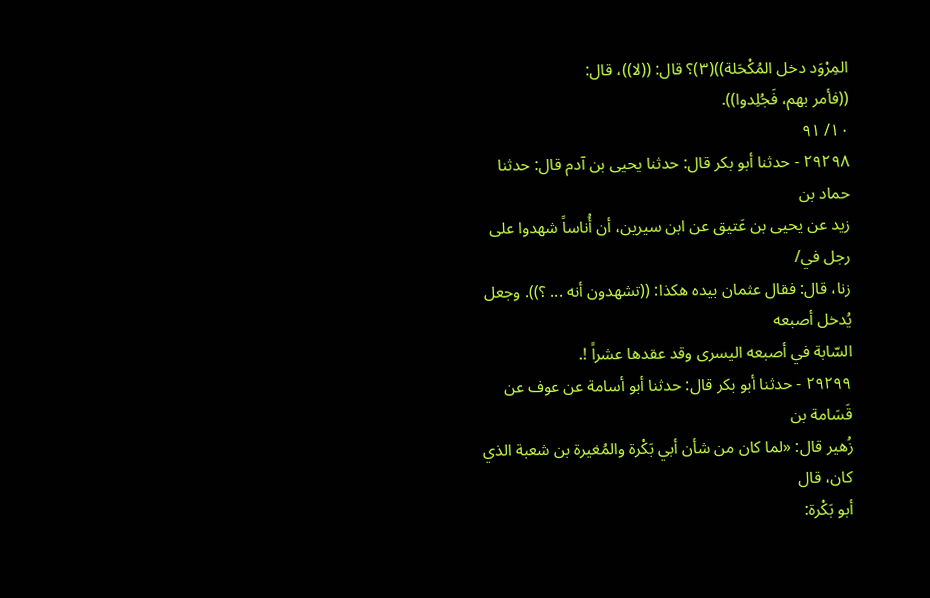المِرْوَد دخل المُكْحَلة))(٣)؟ قال: ((لا))، قال:
((فأمر بهم، فَجُلِدوا)).
١٠/ ٩١
٢٩٢٩٨ - حدثنا أبو بكر قال: حدثنا يحيى بن آدم قال: حدثنا حماد بن
زيد عن يحيى بن عَتيق عن ابن سيرين، أن أُناساً شهدوا على رجل في/
زنا، قال: فقال عثمان بيده هكذا: ((تشهدون أنه ... ؟)). وجعل يُدخل أصبعه
السّابة في أصبعه اليسرى وقد عقدها عشراً !.
٢٩٢٩٩ - حدثنا أبو بكر قال: حدثنا أبو أسامة عن عوف عن قَسَامة بن
زُهير قال: «لما كان من شأن أبي بَكْرة والمُغيرة بن شعبة الذي کان، قال
أبو بَكْرة: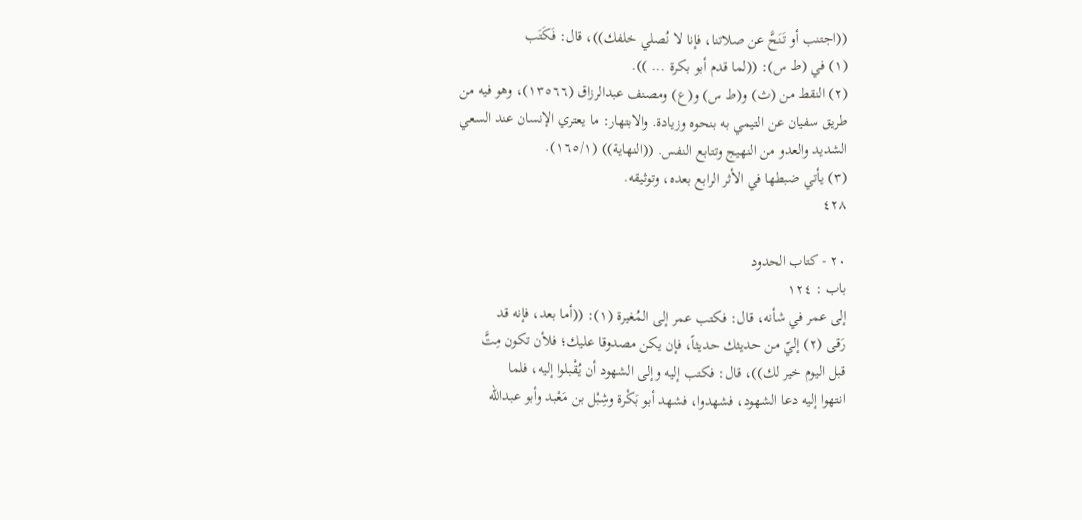((اجتنب أو تَنَحَّ عن صلاتنا، فإنا لا نُصلي خلفك))، قال: فَكَتَب
(١) في (ط س): ((لما قدم أبو بكرة ... )).
(٢) النقط من (ث) و(ط س) و(ع) ومصنف عبدالرزاق (١٣٥٦٦)، وهو فيه من
طريق سفيان عن التيمي به بنحوه وزيادة. والابتهار: ما يعتري الإنسان عند السعي
الشديد والعدو من النهيج وتتابع النفس. ((النهاية)) (١٦٥/١).
(٣) يأتي ضبطها في الأثر الرابع بعده، وتوثيقه.
٤٢٨

٢٠ - كتاب الحدود
باب : ١٢٤
إلى عمر في شأنه، قال: فكتب عمر إلى المُغيرة (١): ((أما بعد، فإنه قد
رَقى (٢) إليّ من حديثك حديثاً، فإن يكن مصدوقا عليك؛ فلأن تكون مِتَّ
قبل اليوم خير لك))، قال: فكتب إليه وإلى الشهود أن يُقْبلوا إليه، فلما
انتهوا إليه دعا الشهود، فشهدوا، فشهد أبو بَكْرة وشِبْل بن مَعْبد وأبو عبدالله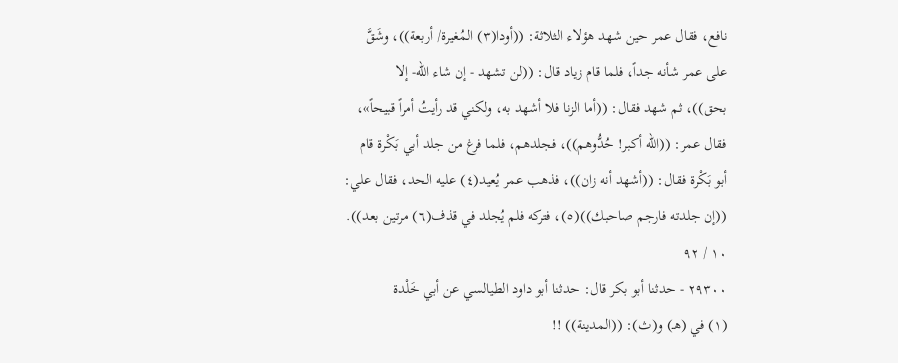نافع، فقال عمر حين شهد هؤلاء الثلاثة: ((أودا(٣) المُغيرة/ أربعة))، وشَقَّ
على عمر شأنه جداً، فلما قام زياد قال: ((لن تشهد - إن شاء الله- إلا
بحق))، ثم شهد فقال: ((أما الزنا فلا أشهد به، ولكني قد رأيتُ أمراً قبيحاً»،
فقال عمر: ((الله أكبر! حُدُّوهم))، فجلدهم، فلما فرغ من جلد أبي بَكْرة قام
أبو بَكْرة فقال: ((أشهد أنه زان))، فذهب عمر يُعيد(٤) عليه الحد، فقال علي:
((إن جلدته فارجم صاحبك))(٥)، فتركه فلم يُجلد في قذف(٦) مرتین بعد)).
١٠ / ٩٢
٢٩٣٠٠ - حدثنا أبو بكر قال: حدثنا أبو داود الطيالسي عن أبي خَلْدة
(١) في (هـ) و(ث): ((المدينة)) !!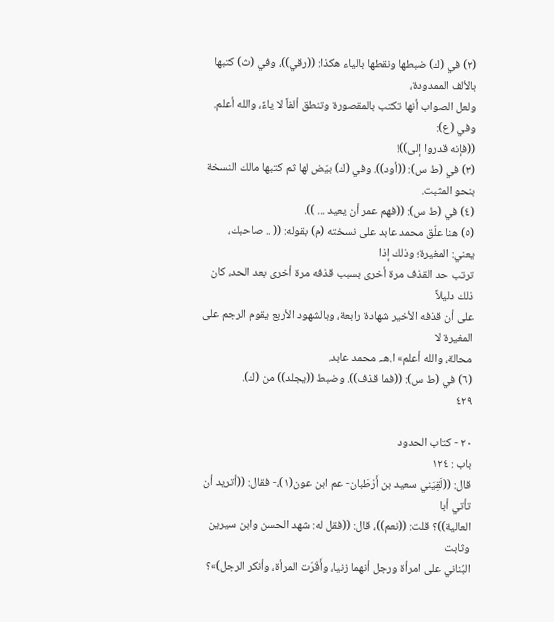(٢) في (ك) ضبطها ونقطها بالياء هكذا: ((رقي))، وفي (ث) كتبها بالألف الممدودة،
ولعل الصواب أنها تكتب بالمقصورة وتنطق ألفاً لا ياءً، والله أعلم. وفي (ع):
((فإنه قدروا إلى))!
(٣) في (ط س): ((أود)). وفي (ك) بيّض لها ثم كتبها مالك النسخة بنحو المثبت.
(٤) في (ط س): ((فهم عمر أن يعيد ... )).
(٥) هنا علّق محمد عابد على نسخته (م) بقوله: (( .. صاحبك، يعني: المغيرة؛ وذلك إذا
ترتب حد القذف مرة أخرى بسبب قذفه مرة أخرى بعد الحد، كان ذلك دليلاً
على أن قذفه الأخير شهادة رابعة، وبالشهود الأربع يقوم الرجم على المغيرة لا
محالة، والله أعلم» ا.هـ. محمد عابد.
(٦) في (ط س): ((فما قذف)). وضبط ((يجلد)) من (ك).
٤٢٩

٢٠ - كتاب الحدود
باب : ١٢٤
قال: ((لَقِيَني سعيد بن أَرْطَبان- عم ابن عون(١)،- فقال: ((أتريد أن تأتي أبا
العالية))؟ قلت: ((نعم))، قال: ((فقل له: شهد الحسن وابن سيرين وثابت
البُناني على امرأة ورجل أنهما زنيا، وأَقَرّت المرأة، وأنكر الرجل)»؟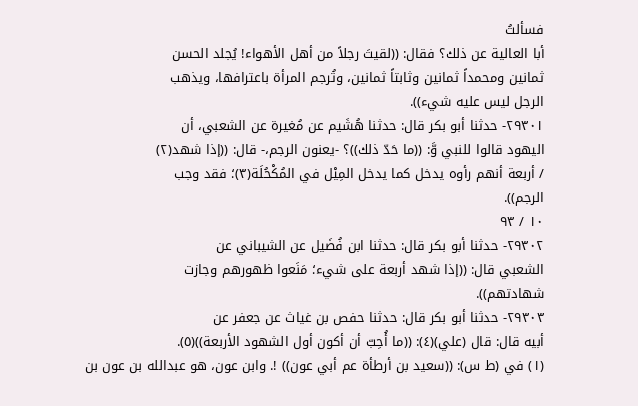فسألتُ
أبا العالية عن ذلك؟ فقال: ((لقيتَ رجلاً من أهل الأهواء! يُجلد الحسن
ثمانين ومحمداً ثمانين وثابتاً ثمانين، وتُرجم المرأة باعترافها، ويذهب
الرجل ليس عليه شيء)).
٢٩٣٠١- حدثنا أبو بكر قال: حدثنا هُشَيم عن مُغيرة عن الشعبي، أن
اليهود قالوا للنبي وَّ: ((ما حَدّ ذلك))؟ -يعنون الرجم،- قال: ((إذا شهد(٢)
/ أربعة أنهم رأوه يدخل كما يدخل المِيْل في المُكْحُلَة(٣)؛ فقد وجب
الرجم)).
١٠ / ٩٣
٢٩٣٠٢- حدثنا أبو بكر قال: حدثنا ابن فُضَيل عن الشيباني عن
الشعبي قال: ((إذا شهد أربعة على شيء؛ مَنَعوا ظهورهم وجازت
شهادتهم)).
٢٩٣٠٣- حدثنا أبو بكر قال: حدثنا حفص بن غياث عن جعفر عن
أبيه قال: قال (علي)(٤): ((ما أُحِبّ أن أكون أول الشهود الأربعة))(٥).
(١) في (ط س): ((سعيد بن أرطأة عم أبي عون)) !. وابن عون، هو عبدالله بن عون بن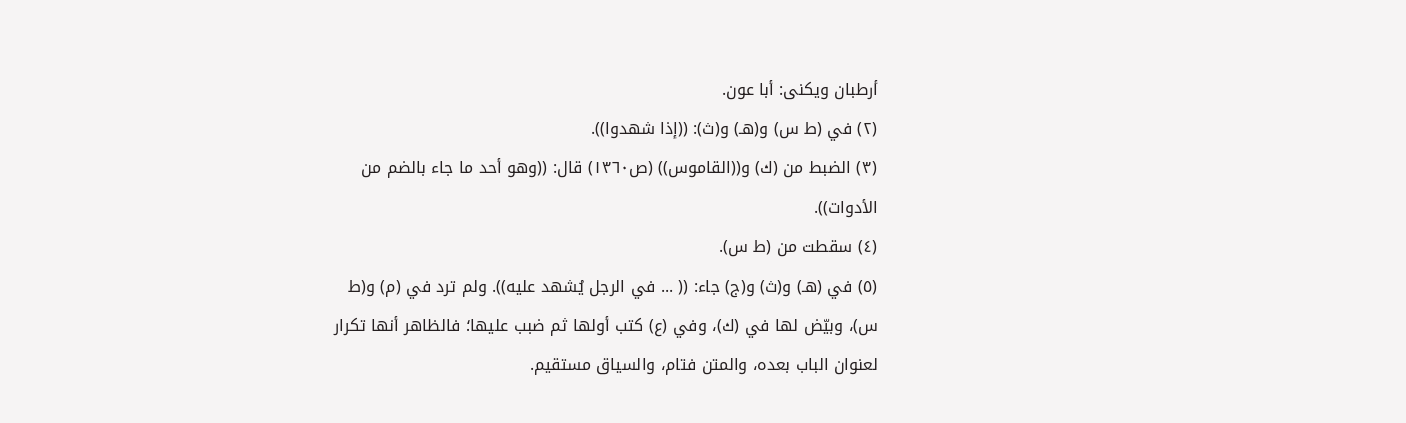أرطبان ویکنی: أبا عون.
(٢) في (ط س) و(هـ) و(ث): ((إذا شهدوا)).
(٣) الضبط من (ك) و((القاموس)) (ص١٣٦٠) قال: ((وهو أحد ما جاء بالضم من
الأدوات)).
(٤) سقطت من (ط س).
(٥) في (هـ) و(ث) و(ج) جاء: (( ... في الرجل يُشهد عليه)). ولم ترد في (م) و(ط
س)، وبيّض لها في (ك)، وفي (ع) كتب أولها ثم ضبب عليها؛ فالظاهر أنها تكرار
لعنوان الباب بعده، والمتن فتام، والسياق مستقيم.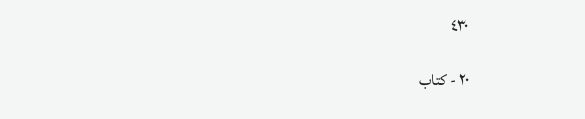٤٣٠

٢٠ - کتاب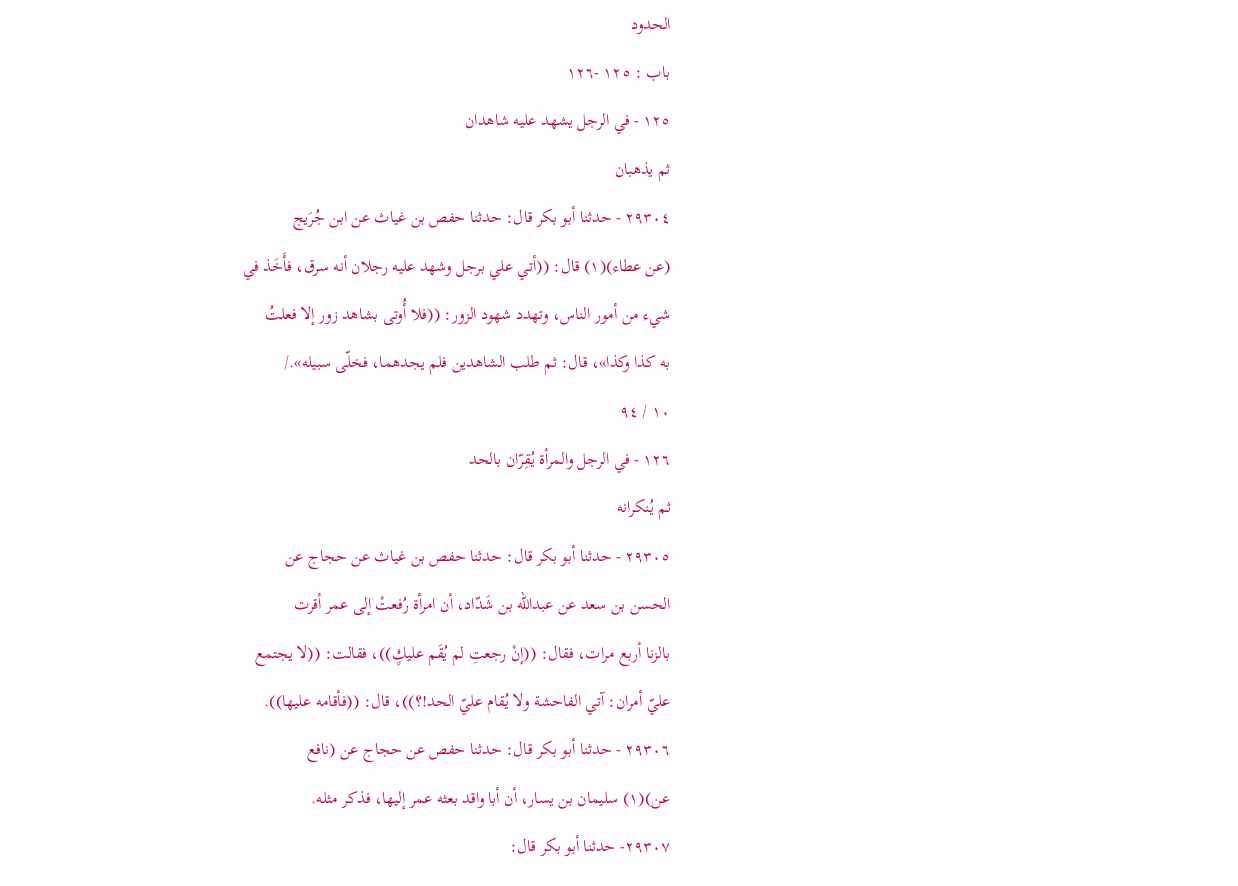الحدود
باب : ١٢٥ -١٢٦
١٢٥ - في الرجل يشهد عليه شاهدان
ثم يذهبان
٢٩٣٠٤ - حدثنا أبو بكر قال: حدثنا حفص بن غياث عن ابن جُرَيج
(عن عطاء)(١) قال: ((أتي علي برجل وشهد عليه رجلان أنه سرق، فأَخَذ في
شيء من أمور الناس، وتهدد شهود الزور: ((فلا أُوتى بشاهد زور إلا فعلتُ
به كذا وكذا»، قال: ثم طلب الشاهدین فلم يجدهما، فخلّی سبیله»./
١٠ / ٩٤
١٢٦ - في الرجل والمرأة يُقِرّان بالحد
ثم يُنكرانه
٢٩٣٠٥ - حدثنا أبو بكر قال: حدثنا حفص بن غياث عن حجاج عن
الحسن بن سعد عن عبدالله بن شَدّاد، أن امرأة رُفعتْ إلى عمر أقرت
بالزنا أربع مرات، فقال: ((إنْ رجعتِ لم يُقَم عليكٍ))، فقالت: ((لا يجتمع
عليّ أمران: آتي الفاحشة ولا يُقام عليّ الحد!؟))، قال: ((فأقامه عليها)).
٢٩٣٠٦ - حدثنا أبو بكر قال: حدثنا حفص عن حجاج عن (نافع
عن)(١) سليمان بن يسار، أن أبا واقد بعثه عمر إليها، فذكر مثله.
٢٩٣٠٧- حدثنا أبو بكر قال: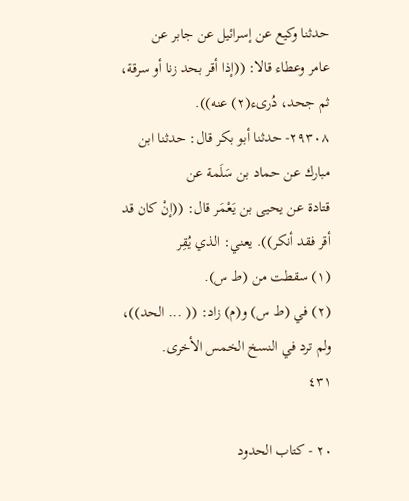حدثنا وكيع عن إسرائيل عن جابر عن
عامر وعطاء قالا: ((إذا أقر بحد زنا أو سرقة، ثم جحد، دُریء(٢) عنه)).
٢٩٣٠٨- حدثنا أبو بكر قال: حدثنا ابن مبارك عن حماد بن سَلَمة عن
قتادة عن يحيى بن يَعْمَر قال: ((إنْ كان قد أقر فقد أنكر)). يعني: الذي يُقِر
(١) سقطت من (ط س).
(٢) في (ط س) و(م) زاد: (( ... الحد))، ولم ترد في النسخ الخمس الأخرى.
٤٣١

٢٠ - كتاب الحدود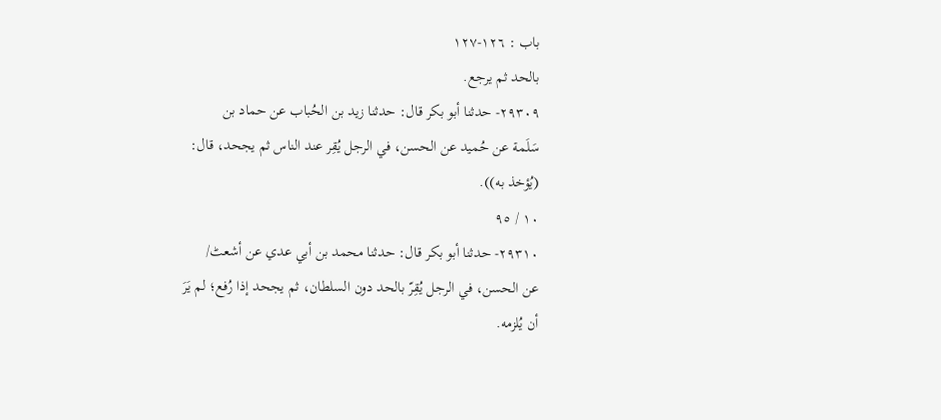باب : ١٢٦-١٢٧
بالحد ثم يرجع.
٢٩٣٠٩- حدثنا أبو بكر قال: حدثنا زيد بن الحُباب عن حماد بن
سَلَمة عن حُميد عن الحسن، في الرجل يُقِر عند الناس ثم يجحد، قال:
(يُؤخذ به)).
١٠ / ٩٥
٢٩٣١٠- حدثنا أبو بكر قال: حدثنا محمد بن أبي عدي عن أشعٹ/
عن الحسن، في الرجل يُقِرّ بالحد دون السلطان، ثم يجحد إذا رُفع؛ لم يَرَ
أن يُلزمه.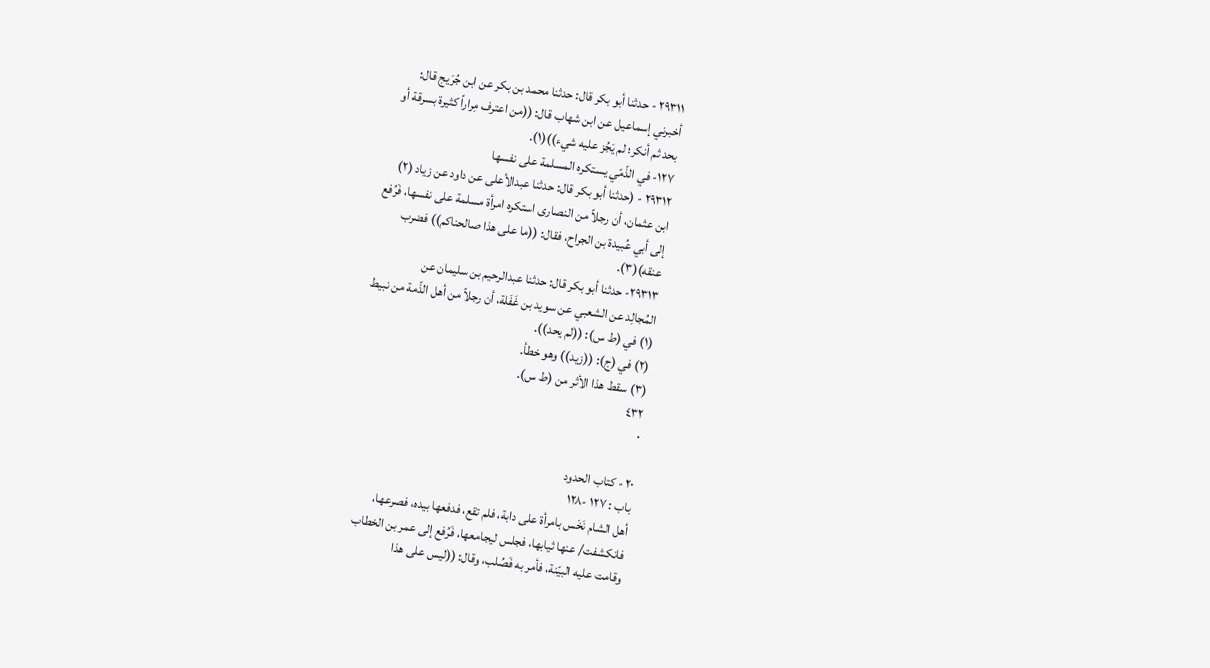٢٩٣١١ - حدثنا أبو بكر قال: حدثنا محمد بن بكر عن ابن جُرَيج قال:
أخبرني إسماعيل عن ابن شهاب قال: ((من اعترف مِراراً كثيرة بسرقة أو
بحد ثم أنكر؛ لم يَجُز عليه شيء))(١).
١٢٧- في الذّمّي يستكره المسلمة على نفسها
٢٩٣١٢ - (حدثنا أبو بكر قال: حدثنا عبدالأعلى عن داود عن زياد (٢)
ابن عثمان، أن رجلاً من النصارى استكره امرأة مسلمة على نفسها، فَرُفع
إلى أبي عُبيدة بن الجراح، فقال: ((ما على هذا صالحناكم)) فضرب
عنقه)(٣).
٢٩٣١٣- حدثنا أبو بكر قال: حدثنا عبدالرحيم بن سليمان عن
المُجالِد عن الشعبي عن سويد بن غَفَلة، أن رجلاً من أهل الذّمة من نبيط
(١) في (ط س): ((لم يحد)).
(٢) في (ج): ((زيد)) وهو خطأ.
(٣) سقط هذا الأثر من (ط س).
٤٣٢
٠

٢٠ - كتاب الحدود
باب : ١٢٧ -١٢٨
أهل الشام نَخَس بامرأة على دابة، فلم تقع، فدفعها بيده، فصرعها،
فانكشفت/ عنها ثيابها، فجلس ليجامعها، فَرُفع إلى عمر بن الخطاب
وقامت عليه البيّنة، فأمر به فَصُلب، وقال: ((ليس على هذا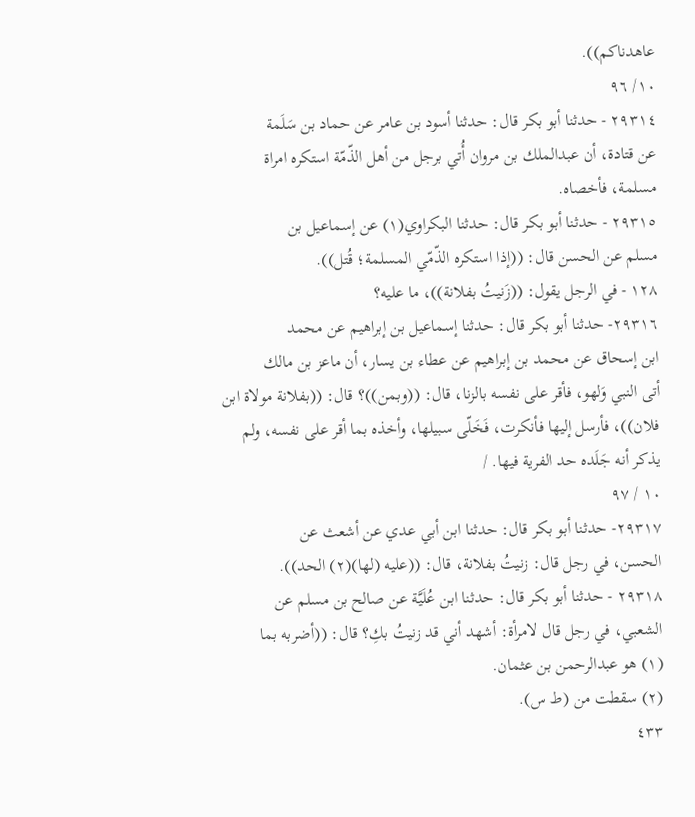عاهدناكم)).
١٠/ ٩٦
٢٩٣١٤ - حدثنا أبو بكر قال: حدثنا أسود بن عامر عن حماد بن سَلَمة
عن قتادة، أن عبدالملك بن مروان أُتي برجل من أهل الذّمّة استكره امراة
مسلمة، فأخصاه.
٢٩٣١٥ - حدثنا أبو بكر قال: حدثنا البكراوي(١) عن إسماعيل بن
مسلم عن الحسن قال: ((إذا استكره الذّمّي المسلمة؛ قُتل)).
١٢٨ - في الرجل يقول: ((زَنيتُ بفلانة))، ما عليه؟
٢٩٣١٦- حدثنا أبو بكر قال: حدثنا إسماعيل بن إبراهيم عن محمد
ابن إسحاق عن محمد بن إبراهيم عن عطاء بن يسار، أن ماعز بن مالك
أتى النبي وَلهو، فأقر على نفسه بالزنا، قال: ((وبمن))؟ قال: ((بفلانة مولاة ابن
فلان))، فأرسل إليها فأنكرت، فَخَلّى سبيلها، وأخذه بما أقر على نفسه، ولم
یذکر أنه جَلَده حد الفریة فیھا. /
١٠ / ٩٧
٢٩٣١٧- حدثنا أبو بكر قال: حدثنا ابن أبي عدي عن أشعث عن
الحسن، في رجل قال: زنيتُ بفلانة، قال: ((عليه (لها)(٢) الحد)).
٢٩٣١٨ - حدثنا أبو بكر قال: حدثنا ابن عُلَيَّة عن صالح بن مسلم عن
الشعبي، في رجل قال لامرأة: أشهد أني قد زنيتُ بكِ؟ قال: ((أضربه بما
(١) هو عبدالرحمن بن عثمان.
(٢) سقطت من (ط س).
٤٣٣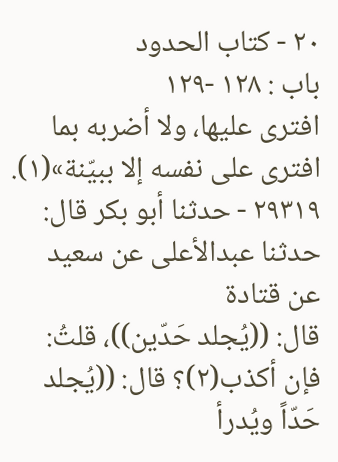٢٠ - كتاب الحدود
باب : ١٢٨ -١٢٩
افترى عليها، ولا أضربه بما افترى على نفسه إلا ببيّنة»(١).
٢٩٣١٩ - حدثنا أبو بكر قال: حدثنا عبدالأعلى عن سعيد عن قتادة
قال: ((يُجلد حَدّين))، قلتُ: فإن أكذب(٢)؟ قال: ((يُجلد حَدّاً ويُدرأ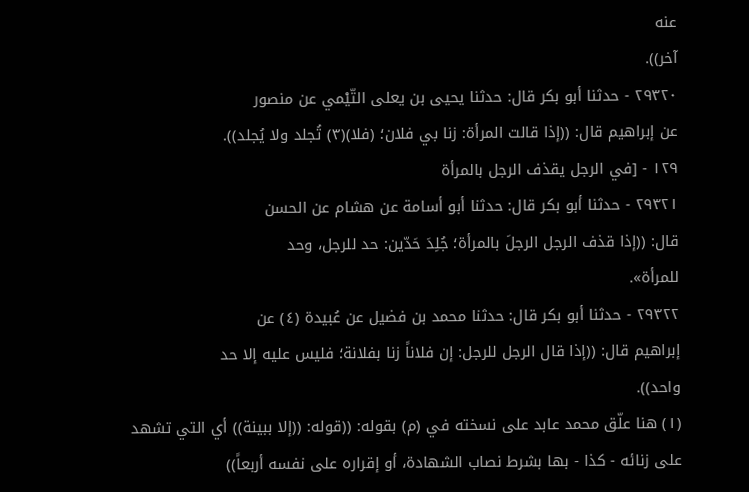عنه
آخر)).
٢٩٣٢٠ - حدثنا أبو بكر قال: حدثنا يحيى بن يعلى التّيْمي عن منصور
عن إبراهيم قال: ((إذا قالت المرأة: زنا بي فلان؛ (فلا)(٣) تُجلد ولا يُجلد)).
١٢٩ - [في الرجل يقذف الرجل بالمرأة
٢٩٣٢١ - حدثنا أبو بكر قال: حدثنا أبو أسامة عن هشام عن الحسن
قال: ((إذا قذف الرجل الرجلَ بالمرأة؛ جُلِدَ حَدّين: حد للرجل، وحد
للمرأة».
٢٩٣٢٢ - حدثنا أبو بكر قال: حدثنا محمد بن فضيل عن عُبيدة (٤) عن
إبراهيم قال: ((إذا قال الرجل للرجل: إن فلاناً زنا بفلانة؛ فليس عليه إلا حد
واحد)).
(١) هنا علّق محمد عابد على نسخته في (م) بقوله: ((قوله: ((إلا ببينة)) أي التي تشهد
على زنائه - كذا - بها بشرط نصاب الشهادة، أو إقراره على نفسه أربعاً))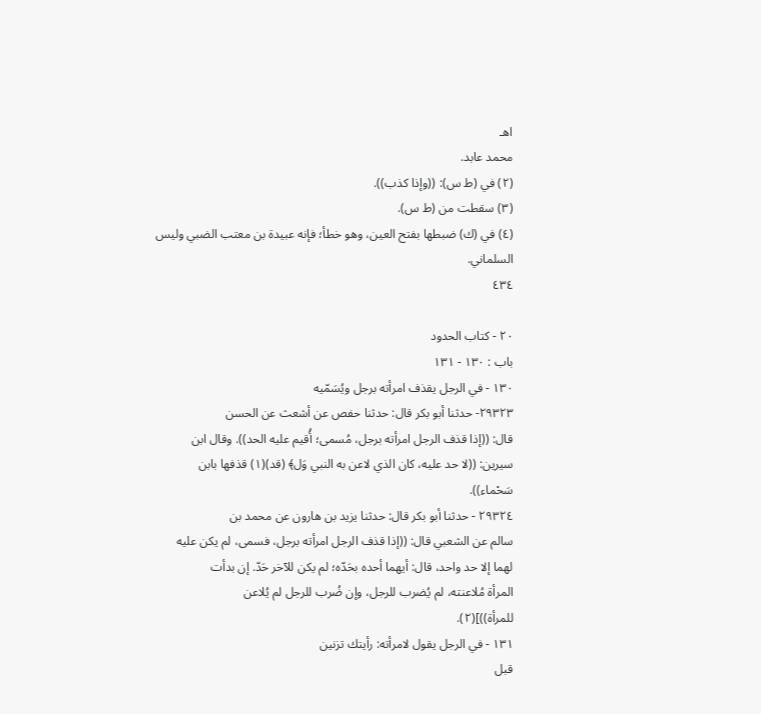اهـ
محمد عابد.
(٢) في (ط س): ((وإذا كذب)).
(٣) سقطت من (ط س).
(٤) في (ك) ضبطها بفتح العين، وهو خطأ؛ فإنه عبيدة بن معتب الضبي وليس
السلماني.
٤٣٤

٢٠ - كتاب الحدود
باب : ١٣٠ - ١٣١
١٣٠ - في الرجل يقذف امرأته برجل ويُسَمّيه
٢٩٣٢٣- حدثنا أبو بكر قال: حدثنا حفص عن أشعث عن الحسن
قال: ((إذا قذف الرجل امرأته برجل، مُسمى؛ أُقيم عليه الحد)). وقال ابن
سيرين: ((لا حد عليه، كان الذي لاعن به النبي وَل﴾ (قد)(١) قذفها بابن
سَحْماء)).
٢٩٣٢٤ - حدثنا أبو بكر قال: حدثنا يزيد بن هارون عن محمد بن
سالم عن الشعبي قال: ((إذا قذف الرجل امرأته برجل، فسمى، لم يكن عليه
لهما إلا حد واحد، قال: أيهما أحده بحَدّه؛ لم يكن للآخر حَدّ. إن بدأت
المرأة مُلاعنته، لم يُضرب للرجل، وإن ضُرب للرجل لم يُلاعن
للمرأة))](٢).
١٣١ - في الرجل يقول لامرأته: رأيتك تزنين
قبل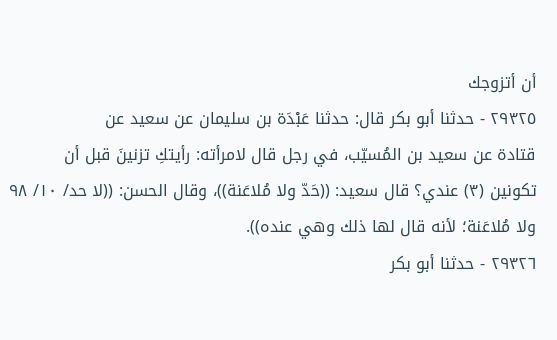أن أتزوجك
٢٩٣٢٥ - حدثنا أبو بكر قال: حدثنا عَبْدَة بن سليمان عن سعيد عن
قتادة عن سعيد بن المُسيّب، في رجل قال لامرأته: رأيتكِ تزنينَ قبل أن
تكونين (٣) عندي؟ قال سعيد: ((حَدّ ولا مُلاعَنة))، وقال الحسن: ((لا حد/ ١٠/ ٩٨
ولا مُلاعَنة؛ لأنه قال لها ذلك وهي عنده)).
٢٩٣٢٦ - حدثنا أبو بكر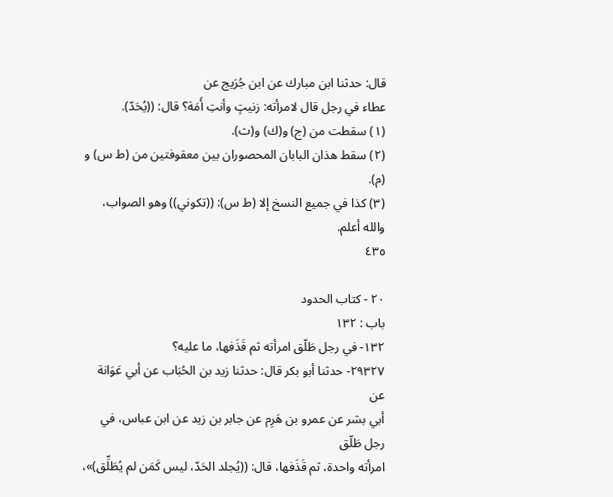قال: حدثنا ابن مبارك عن ابن جُرَيج عن
عطاء في رجل قال لامرأته: زنيتٍ وأنتِ أَمَة؟ قال: ((يُحَدّ).
(١) سقطت من (ج) و(ك) و(ث).
(٢) سقط هذان البابان المحصوران بين معقوفتين من (ط س) و (م).
(٣) كذا في جميع النسخ إلا (ط س): ((تكوني)) وهو الصواب، والله أعلم.
٤٣٥

٢٠ - كتاب الحدود
باب : ١٣٢
١٣٢- في رجل طَلّق امرأته ثم قَذَفها، ما عليه؟
٢٩٣٢٧- حدثنا أبو بكر قال: حدثنا زيد بن الحُبَاب عن أبي عَوَانة عن
أبي بشر عن عمرو بن هَرِم عن جابر بن زيد عن ابن عباس، في رجل طَلّق
امرأته واحدة، ثم قَذَفها، قال: ((يُجلد الحَدّ، ليس كَمَن لم يُطَلِّق)»،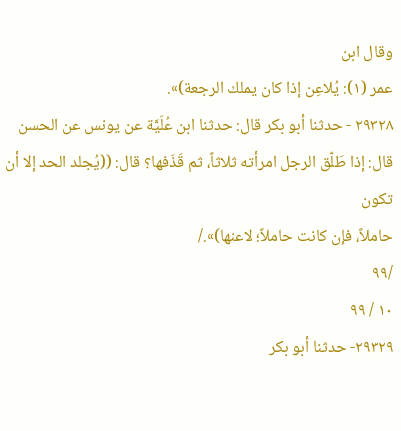وقال ابن
عمر (١): يُلاعِن إذا كان يملك الرجعة)».
٢٩٣٢٨ - حدثنا أبو بكر قال: حدثنا ابن عُلَيَّة عن يونس عن الحسن
قال: إذا طَلّق الرجل امرأته ثلاثاً، ثم قَذَفها؟ قال: ((يُجلد الحد إلا أن تكون
حاملاً، فإن كانت حاملاً؛ لاعنها)»./
/٩٩
١٠ / ٩٩
٢٩٣٢٩- حدثنا أبو بكر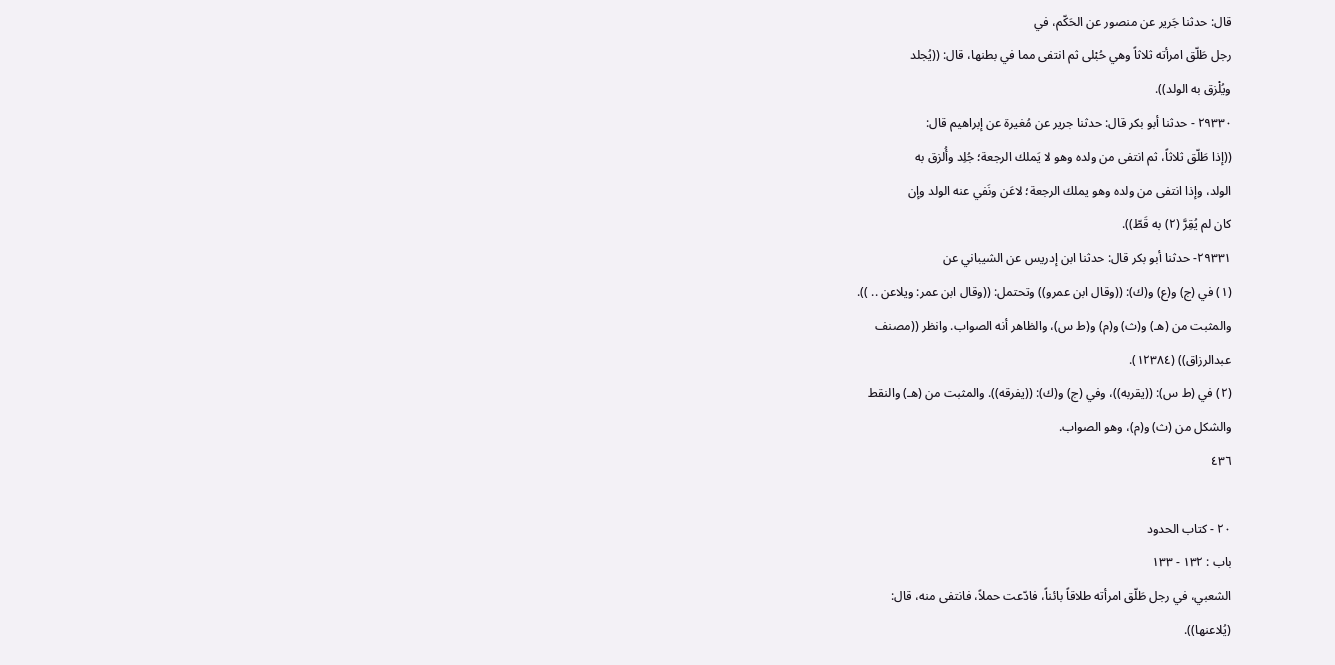قال: حدثنا جَرير عن منصور عن الحَكّم، في
رجل طَلّق امرأته ثلاثاً وهي حُبْلى ثم انتفى مما في بطنها، قال: ((يُجلد
ویُلْزق به الولد)).
٢٩٣٣٠ - حدثنا أبو بكر قال: حدثنا جرير عن مُغيرة عن إبراهيم قال:
((إذا طَلّق ثلاثاً، ثم انتفى من ولده وهو لا يَملك الرجعة؛ جُلِد وأُلزق به
الولد، وإذا انتفى من ولده وهو يملك الرجعة؛ لاعَن ونَفي عنه الولد وإن
كان لم يُقِرَّ (٢) به قَطّ)).
٢٩٣٣١- حدثنا أبو بكر قال: حدثنا ابن إدريس عن الشيباني عن
(١) في (ج) و(ع) و(ك): ((وقال ابن عمرو)) وتحتمل: ((وقال ابن عمر: ويلاعن .. )).
والمثبت من (هـ) و(ث) و(م) و(ط س)، والظاهر أنه الصواب. وانظر ((مصنف
عبدالرزاق)) (١٢٣٨٤).
(٢) في (ط س): ((يقربه))، وفي (ج) و(ك): ((يفرقه)). والمثبت من (هـ) والنقط
والشكل من (ث) و(م)، وهو الصواب.
٤٣٦

٢٠ - كتاب الحدود
باب : ١٣٢ - ١٣٣
الشعبي، في رجل طَلّق امرأته طلاقاً بائناً، فادّعت حملاً، فانتفى منه، قال:
(يُلاعنها)).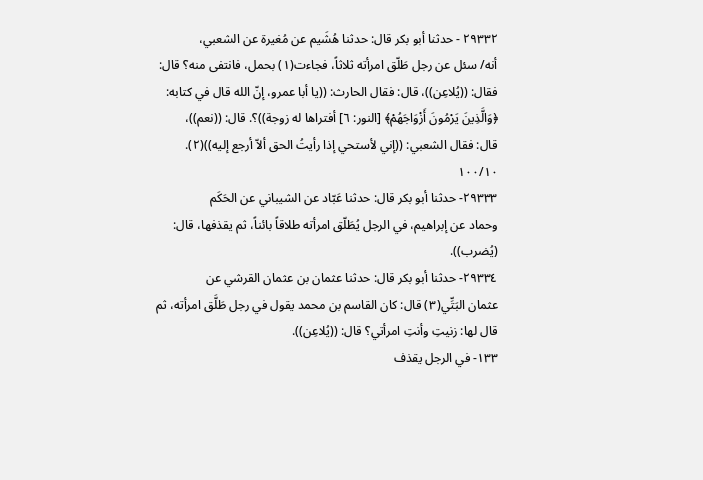٢٩٣٣٢ - حدثنا أبو بكر قال: حدثنا هُشَيم عن مُغيرة عن الشعبي،
أنه/ سئل عن رجل طَلّق امرأته ثلاثاً، فجاءت(١) بحمل، فانتفى منه؟ قال:
فقال: ((يُلاعِن))، قال: فقال الحارث: ((يا أبا عمرو، إنّ الله قال في كتابه:
﴿وَالَّذِينَ يَرْمُونَ أَزْوَاجَهُمْ﴾ [النور: ٦] أفتراها له زوجة))؟. قال: ((نعم))،
قال: فقال الشعبي: ((إني لأستحي إذا رأيتُ الحق ألاّ أرجع إليه))(٢).
١٠٠/١٠
٢٩٣٣٣- حدثنا أبو بكر قال: حدثنا عَبّاد عن الشيباني عن الحَكَم
وحماد عن إبراهيم، في الرجل يُطَلّق امرأته طلاقاً بائناً، ثم يقذفها، قال:
(يُضرب)).
٢٩٣٣٤- حدثنا أبو بكر قال: حدثنا عثمان بن عثمان القرشي عن
عثمان البَتِّي(٣) قال: كان القاسم بن محمد يقول في رجل طَلَّق امرأته، ثم
قال لها: زنيتِ وأنتِ امرأتي؟ قال: ((يُلاعِن)).
١٣٣- في الرجل يقذف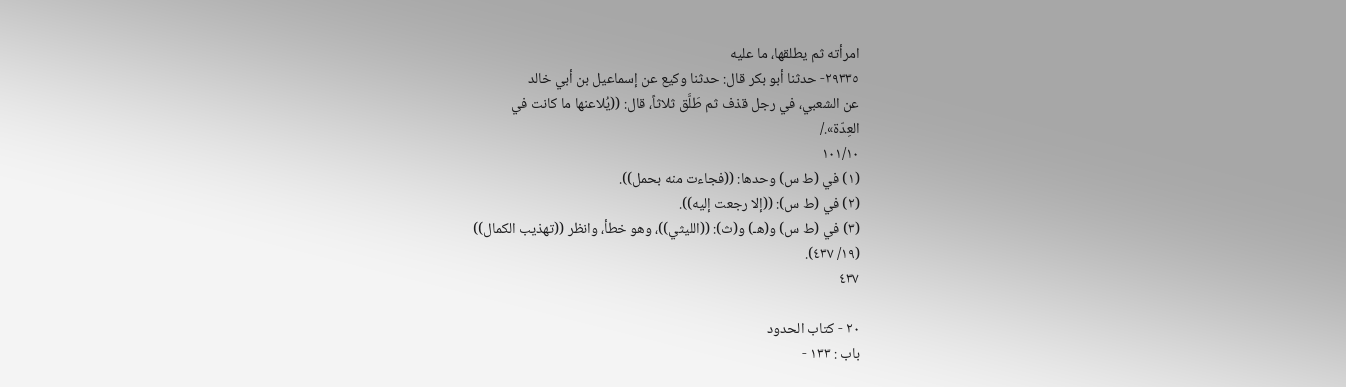امرأته ثم يطلقها، ما عليه
٢٩٣٣٥- حدثنا أبو بكر قال: حدثنا وكيع عن إسماعيل بن أبي خالد
عن الشعبي، في رجل قذف ثم طَلَّق ثلاثاً، قال: ((يُلاعنها ما كانت في
العِدّة»./
١٠١/١٠
(١) في (ط س) وحدها: ((فجاءت منه بحمل)).
(٢) في (ط س): ((إلا رجعت إليه)).
(٣) في (ط س) و(هـ) و(ث): ((الليثي))، وهو خطأ، وانظر ((تهذيب الكمال))
(١٩/ ٤٣٧).
٤٣٧

٢٠ - كتاب الحدود
باب : ١٣٣ -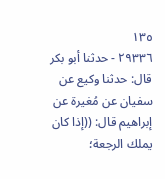١٣٥
٢٩٣٣٦ - حدثنا أبو بكر قال: حدثنا وكيع عن سفيان عن مُغيرة عن
إبراهيم قال: ((إذا كان يملك الرجعة؛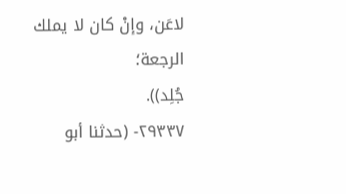لاعَن، وإنْ كان لا يملك الرجعة؛
جُلِد)).
٢٩٣٣٧- (حدثنا أبو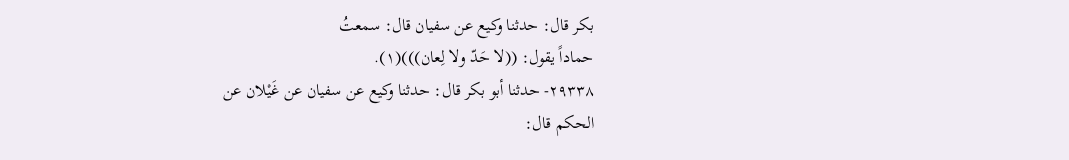بكر قال: حدثنا وكيع عن سفيان قال: سمعتُ
حماداً يقول: ((لا حَدّ ولا لِعان)))(١).
٢٩٣٣٨- حدثنا أبو بكر قال: حدثنا وكيع عن سفيان عن غَيْلان عن
الحكم قال: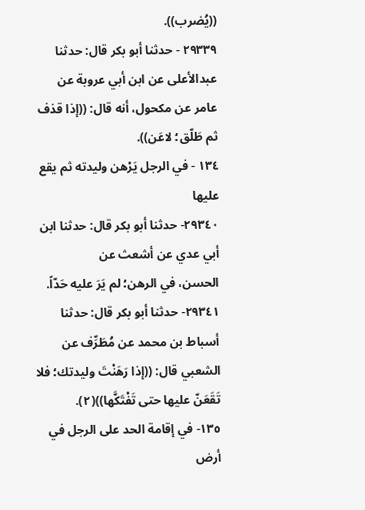((يُضرب)).
٢٩٣٣٩ - حدثنا أبو بكر قال: حدثنا عبدالأعلى عن ابن أبي عروبة عن
عامر عن مكحول، أنه قال: ((إذا قذف ثم طَلّق؛ لاعَن)).
١٣٤ - في الرجل يَرْهن وليدته ثم يقع عليها
٢٩٣٤٠- حدثنا أبو بكر قال: حدثنا ابن أبي عدي عن أشعث عن
الحسن، في الرهن؛ لم يَرَ عليه حَدّاً.
٢٩٣٤١- حدثنا أبو بكر قال: حدثنا أسباط بن محمد عن مُطَرِّف عن
الشعبي قال: ((إذا رَهَنْتَ وليدتك؛ فلا تَقَعَنّ عليها حتى تَفْتَكَّها))(٢).
١٣٥- في إقامة الحد على الرجل في أرض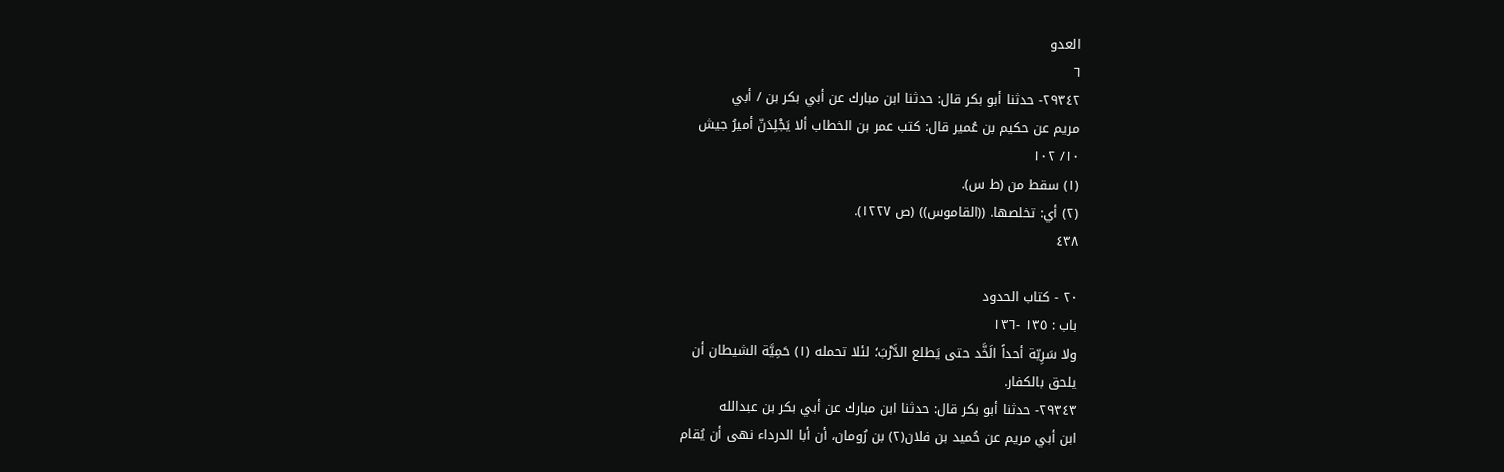العدو
٦
٢٩٣٤٢- حدثنا أبو بكر قال: حدثنا ابن مبارك عن أبي بكر بن / أبي
مريم عن حكيم بن عُمير قال: كتب عمر بن الخطاب ألا يَجْلِدَنّ أميرُ جيش
١٠/ ١٠٢
(١) سقط من (ط س).
(٢) أي: تخلصها. ((القاموس)) (ص ١٢٢٧).
٤٣٨

٢٠ - كتاب الحدود
باب : ١٣٥ -١٣٦
ولا سَرِيّة أحداً الَخَّد حتى يَطلع الدَّرْبَ؛ لئلا تحمله (١) حَمِيَّة الشيطان أن
يلحق بالكفار.
٢٩٣٤٣- حدثنا أبو بكر قال: حدثنا ابن مبارك عن أبي بكر بن عبدالله
ابن أبي مريم عن حُميد بن فلان(٢) بن رُومان، أن أبا الدرداء نهى أن يُقام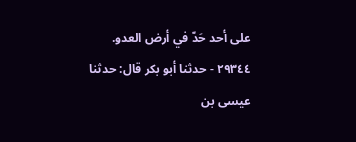على أحد حَدّ في أرض العدو.
٢٩٣٤٤ - حدثنا أبو بكر قال: حدثنا عيسى بن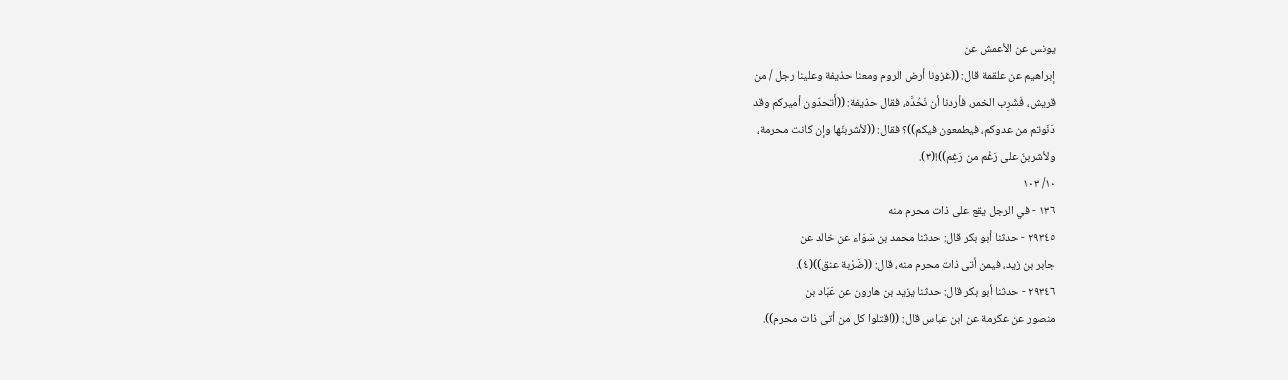يونس عن الأعمش عن
إبراهيم عن علقمة قال: ((غزونا أرض الروم ومعنا حذيفة وعلينا رجل / من
قريش، فَشَرِب الخمر، فأردنا أن نَحُدَّه، فقال حذيفة: ((أَتحدّون أميركم وقد
دَنَوتم من عدوكم، فيطمعون فيكم))؟ فقال: ((لأشربنّها وإن كانت محرمة،
ولأشربنّ على رَغْم من رَغِم))!(٣).
١٠/ ١٠٣
١٣٦ - في الرجل يقع على ذات محرم منه
٢٩٣٤٥ - حدثنا أبو بكر قال: حدثنا محمد بن سَوَاء عن خالد عن
جابر بن زيد، فيمن أتى ذات محرم منه، قال: ((ضَرْبة عنق))(٤).
٢٩٣٤٦ - حدثنا أبو بكر قال: حدثنا يزيد بن هارون عن عَبّاد بن
منصور عن عكرمة عن ابن عباس قال: ((اقتلوا كل من أتى ذات محرم)).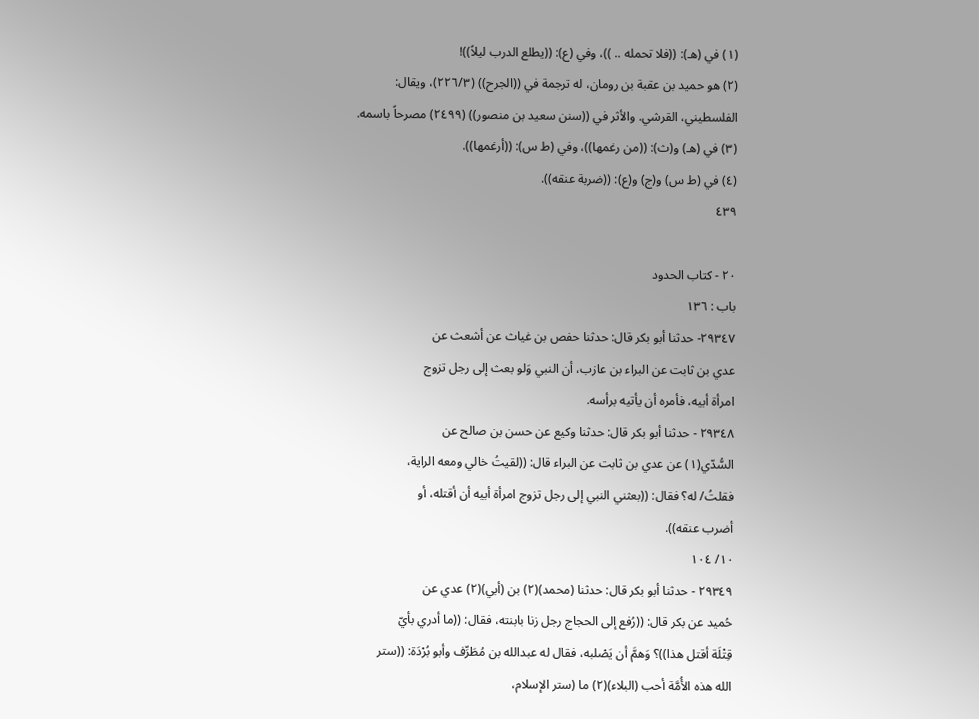(١) في (هـ): ((فلا تحمله .. ))، وفي (ع): ((يطلع الدرب ليلاً))!
(٢) هو حميد بن عقبة بن رومان، له ترجمة في ((الجرح)) (٢٢٦/٣)، ويقال:
الفلسطيني، القرشي. والأثر في ((سنن سعيد بن منصور)) (٢٤٩٩) مصرحاً باسمه.
(٣) في (هـ) و(ث): ((من رغمها))، وفي (ط س): ((أرغمها)).
(٤) في (ط س) و(ج) و(ع): ((ضربة عنقه)).
٤٣٩

٢٠ - كتاب الحدود
باب : ١٣٦
٢٩٣٤٧- حدثنا أبو بكر قال: حدثنا حفص بن غياث عن أشعث عن
عدي بن ثابت عن البراء بن عازب، أن النبي وَلو بعث إلى رجل تزوج
امرأة أبیه، فأمره أن یأتیه برأسه.
٢٩٣٤٨ - حدثنا أبو بكر قال: حدثنا وكيع عن حسن بن صالح عن
السُّدّي(١) عن عدي بن ثابت عن البراء قال: ((لقيتُ خالي ومعه الراية،
فقلتُ/ له؟ فقال: ((بعثني النبي إلى رجل تزوج امرأة أبيه أن أقتله، أو
أضرب عنقه)).
١٠/ ١٠٤
٢٩٣٤٩ - حدثنا أبو بكر قال: حدثنا (محمد)(٢) بن (أبي)(٢) عدي عن
حُميد عن بكر قال: ((رُفع إلى الحجاج رجل زنا بابنته، فقال: ((ما أدري بأيّ
قِتْلَة أقتل هذا))؟ وَهمَّ أن يَصْلبه، فقال له عبدالله بن مُطَرِّف وأبو بُرْدَة: ((ستر
الله هذه الأُمَّة أحب (البلاء)(٢) ما (ستر الإسلام،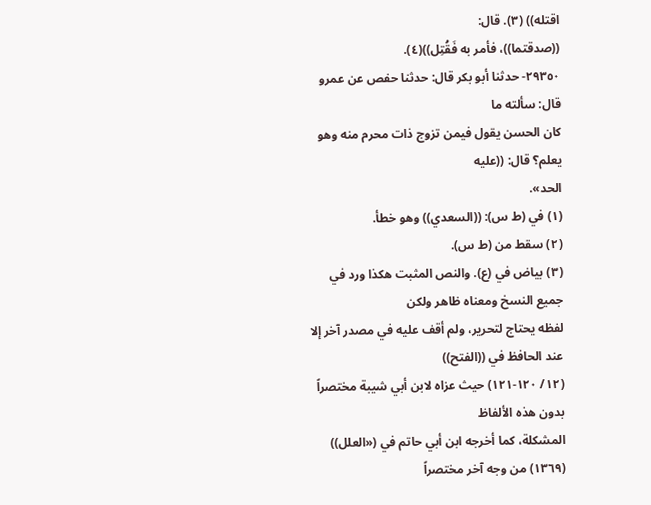اقتله)) (٣). قال:
((صدقتما))، فأمر به فَقُتِل))(٤).
٢٩٣٥٠- حدثنا أبو بكر قال: حدثنا حفص عن عمرو قال: سألته ما
كان الحسن يقول فيمن تزوج ذات محرم منه وهو يعلم؟ قال: ((عليه
الحد».
(١) في (ط س): ((السعدي)) وهو خطأ.
(٢) سقط من (ط س).
(٣) بياض في (ع). والنص المثبت هكذا ورد في جميع النسخ ومعناه ظاهر ولكن
لفظه يحتاج لتحرير، ولم أقف عليه في مصدر آخر إلا عند الحافظ في ((الفتح))
(١٢/ ١٢٠-١٢١) حيث عزاه لابن أبي شيبة مختصراً بدون هذه الألفاظ
المشكلة، كما أخرجه ابن أبي حاتم في («العلل)) (١٣٦٩) من وجه آخر مختصراً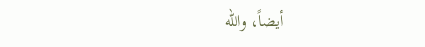أيضاً، والله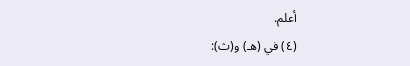أعلم.
(٤) في (هـ) و(ث):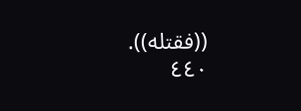((فقتله)).
٤٤٠